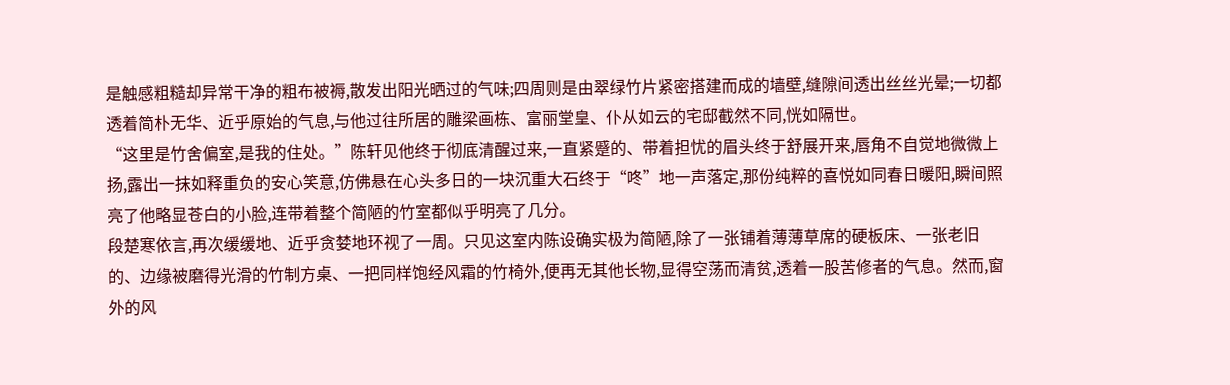是触感粗糙却异常干净的粗布被褥,散发出阳光晒过的气味;四周则是由翠绿竹片紧密搭建而成的墙壁,缝隙间透出丝丝光晕;一切都透着简朴无华、近乎原始的气息,与他过往所居的雕梁画栋、富丽堂皇、仆从如云的宅邸截然不同,恍如隔世。
“这里是竹舍偏室,是我的住处。”陈轩见他终于彻底清醒过来,一直紧蹙的、带着担忧的眉头终于舒展开来,唇角不自觉地微微上扬,露出一抹如释重负的安心笑意,仿佛悬在心头多日的一块沉重大石终于“咚”地一声落定,那份纯粹的喜悦如同春日暖阳,瞬间照亮了他略显苍白的小脸,连带着整个简陋的竹室都似乎明亮了几分。
段楚寒依言,再次缓缓地、近乎贪婪地环视了一周。只见这室内陈设确实极为简陋,除了一张铺着薄薄草席的硬板床、一张老旧的、边缘被磨得光滑的竹制方桌、一把同样饱经风霜的竹椅外,便再无其他长物,显得空荡而清贫,透着一股苦修者的气息。然而,窗外的风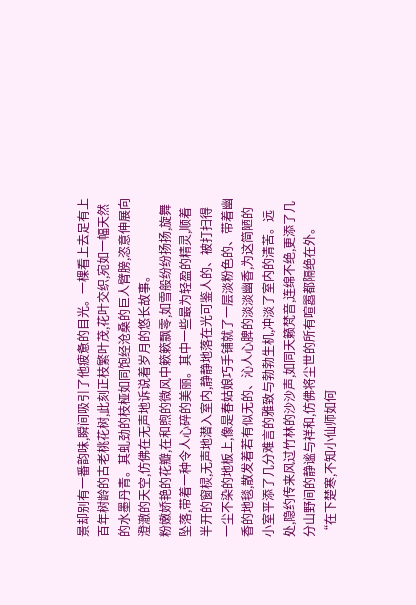景却别有一番韵味,瞬间吸引了他疲惫的目光。一棵看上去足有上百年树龄的古老桃花树,此刻正枝繁叶茂,花叶交织,宛如一幅天然的水墨丹青。其虬劲的枝桠如同饱经沧桑的巨人臂膀,恣意伸展向澄澈的天空,仿佛在无声地诉说着岁月的悠长故事。
粉嫩娇艳的花瓣,在和煦的微风中簌簌飘零,如雪般纷纷扬扬,旋舞坠落,带着一种令人心碎的美丽。其中一些最为轻盈的精灵,顺着半开的窗棂,无声地潜入室内,静静地落在光可鉴人的、被打扫得一尘不染的地板上,像是春姑娘巧手铺就了一层淡粉色的、带着幽香的地毯,散发着若有似无的、沁人心脾的淡淡幽香,为这简陋的小室平添了几分难言的雅致与勃勃生机,冲淡了室内的清苦。远处,隐约传来风过竹林的沙沙声,如同天籁梵音,连绵不绝,更添了几分山野间的静谧与祥和,仿佛将尘世的所有喧嚣都隔绝在外。
“在下楚寒,不知小仙师如何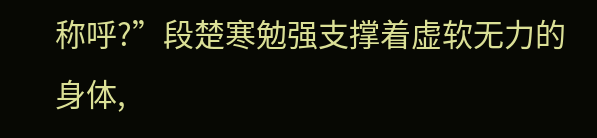称呼?”段楚寒勉强支撑着虚软无力的身体,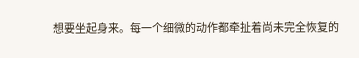想要坐起身来。每一个细微的动作都牵扯着尚未完全恢复的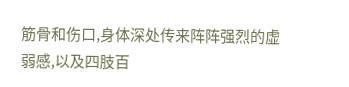筋骨和伤口,身体深处传来阵阵强烈的虚弱感,以及四肢百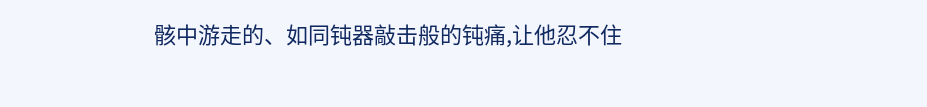骸中游走的、如同钝器敲击般的钝痛,让他忍不住